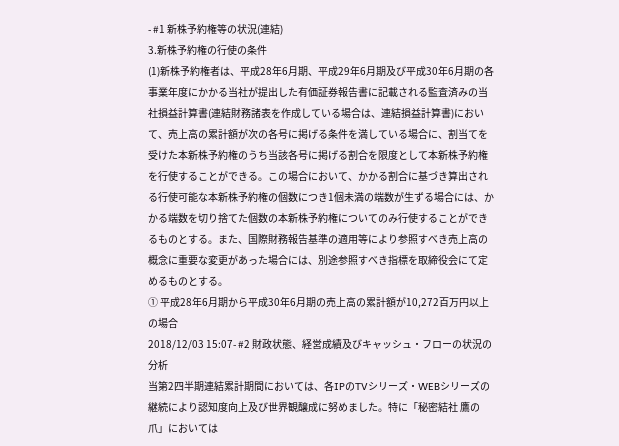- #1 新株予約権等の状況(連結)
3.新株予約権の行使の条件
(1)新株予約権者は、平成28年6月期、平成29年6月期及び平成30年6月期の各事業年度にかかる当社が提出した有価証券報告書に記載される監査済みの当社損益計算書(連結財務諸表を作成している場合は、連結損益計算書)において、売上高の累計額が次の各号に掲げる条件を満している場合に、割当てを受けた本新株予約権のうち当該各号に掲げる割合を限度として本新株予約権を行使することができる。この場合において、かかる割合に基づき算出される行使可能な本新株予約権の個数につき1個未満の端数が生ずる場合には、かかる端数を切り捨てた個数の本新株予約権についてのみ行使することができるものとする。また、国際財務報告基準の適用等により参照すべき売上高の概念に重要な変更があった場合には、別途参照すべき指標を取締役会にて定めるものとする。
① 平成28年6月期から平成30年6月期の売上高の累計額が10,272百万円以上の場合
2018/12/03 15:07- #2 財政状態、経営成績及びキャッシュ・フローの状況の分析
当第2四半期連結累計期間においては、各IPのTVシリーズ・WEBシリーズの継続により認知度向上及び世界観醸成に努めました。特に「秘密結社 鷹の爪」においては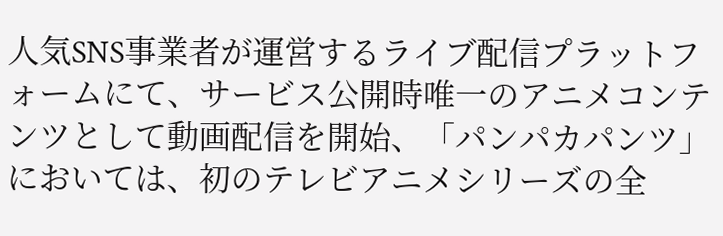人気SNS事業者が運営するライブ配信プラットフォームにて、サービス公開時唯一のアニメコンテンツとして動画配信を開始、「パンパカパンツ」においては、初のテレビアニメシリーズの全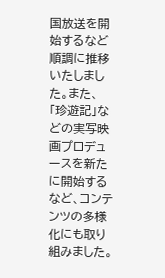国放送を開始するなど順調に推移いたしました。また、「珍遊記」などの実写映画プロデュースを新たに開始するなど、コンテンツの多様化にも取り組みました。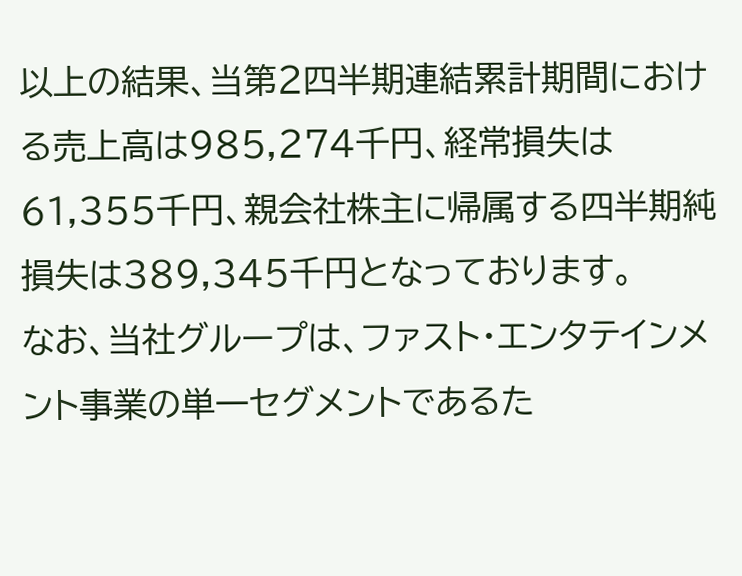以上の結果、当第2四半期連結累計期間における売上高は985,274千円、経常損失は61,355千円、親会社株主に帰属する四半期純損失は389,345千円となっております。
なお、当社グループは、ファスト・エンタテインメント事業の単一セグメントであるた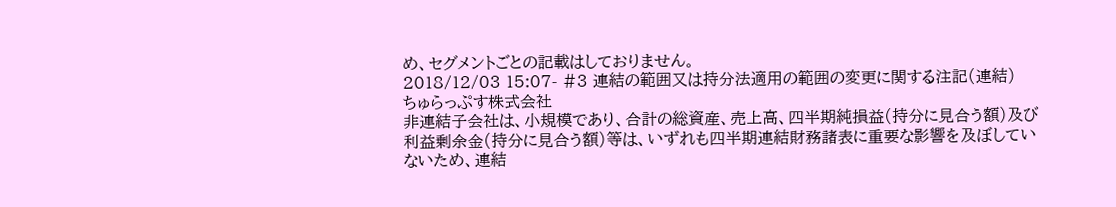め、セグメントごとの記載はしておりません。
2018/12/03 15:07- #3 連結の範囲又は持分法適用の範囲の変更に関する注記(連結)
ちゅらっぷす株式会社
非連結子会社は、小規模であり、合計の総資産、売上高、四半期純損益(持分に見合う額)及び利益剰余金(持分に見合う額)等は、いずれも四半期連結財務諸表に重要な影響を及ぼしていないため、連結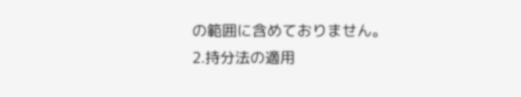の範囲に含めておりません。
2.持分法の適用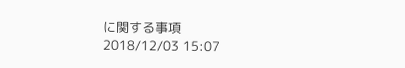に関する事項
2018/12/03 15:07